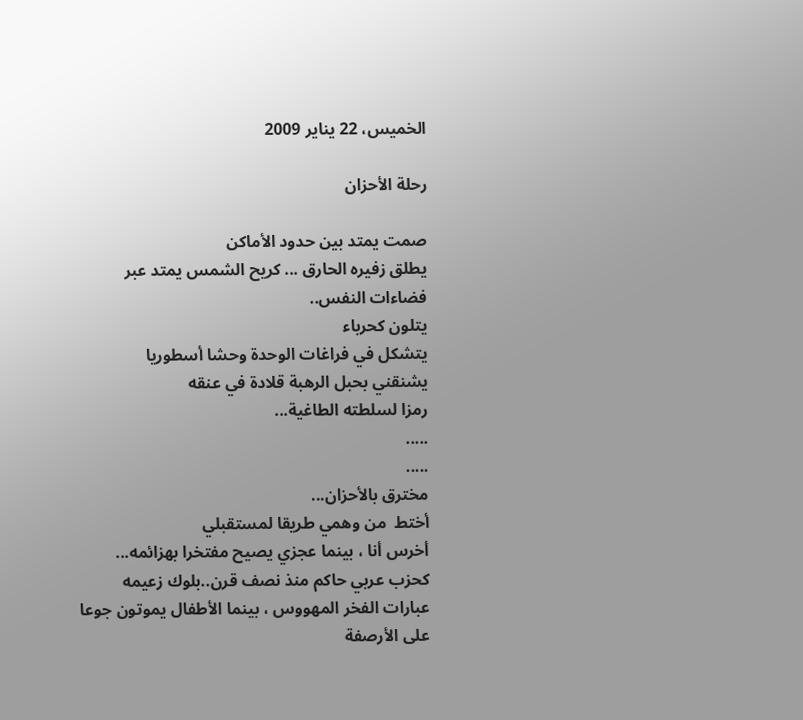الخميس، 22 يناير 2009

رحلة الأحزان

صمت يمتد بين حدود الأماكن
يطلق زفيره الحارق ... كريح الشمس يمتد عبر فضاءات النفس..
يتلون كحرباء
يتشكل في فراغات الوحدة وحشا أسطوريا
يشنقني بحبل الرهبة قلادة في عنقه
رمزا لسلطته الطاغية...
.....
.....
مخترق بالأحزان...
أختط  من وهمي طريقا لمستقبلي
أخرس أنا ، بينما عجزي يصيح مفتخرا بهزائمه...
كحزب عربي حاكم منذ نصف قرن..بلوك زعيمه عبارات الفخر المهووس ، بينما الأطفال يموتون جوعا على الأرصفة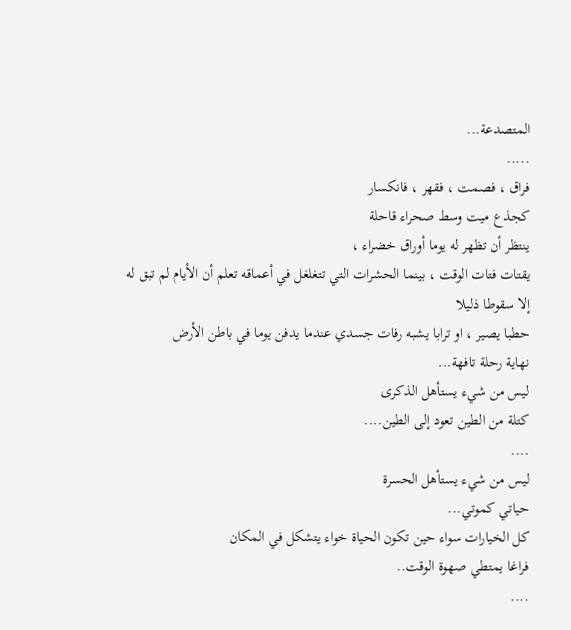المتصدعة...
.....
فراق ، فصمت ، فقهر ، فانكسار
كجذع ميت وسط صحراء قاحلة
ينتظر أن تظهر له يوما أوراق خضراء ،
يقتات فتات الوقت ، بينما الحشرات التي تتغلغل في أعماقه تعلم أن الأيام لم تبق له إلا سقوطا ذليلا
حطبا يصير ، او ترابا يشبه رفات جسدي عندما يدفن يوما في باطن الأرض
نهاية رحلة تافهة...
ليس من شيء يستأهل الذكرى
كتلة من الطين تعود إلى الطين....
....
ليس من شيء يستأهل الحسرة
حياتي كموتي...
كل الخيارات سواء حين تكون الحياة خواء يتشكل في المكان
فراغا يمتطي صهوة الوقت..
....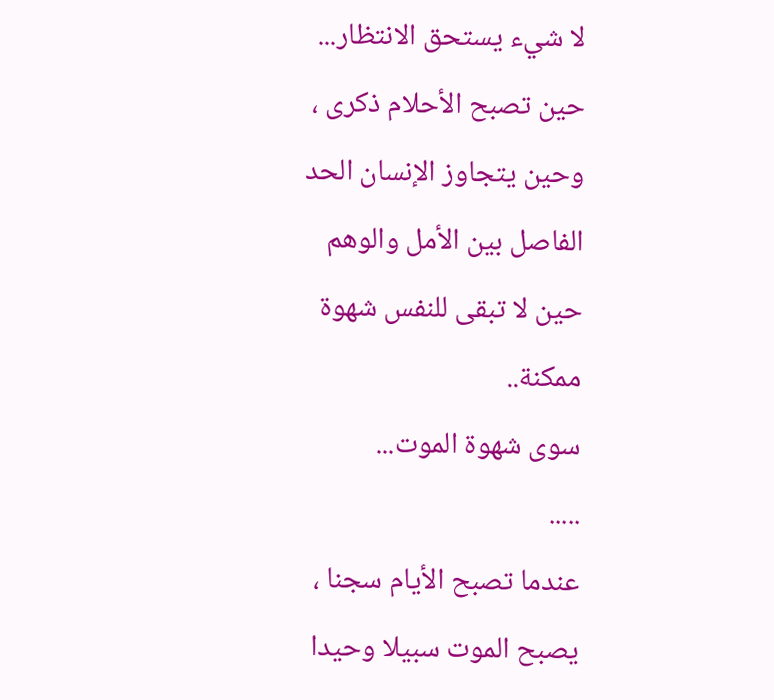لا شيء يستحق الانتظار...
حين تصبح الأحلام ذكرى ، وحين يتجاوز الإنسان الحد الفاصل بين الأمل والوهم
حين لا تبقى للنفس شهوة ممكنة..
سوى شهوة الموت...
.....
عندما تصبح الأيام سجنا ،
يصبح الموت سبيلا وحيدا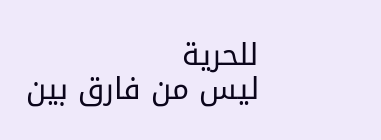للحرية
ليس من فارق بين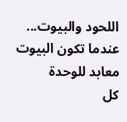اللحود والبيوت... عندما تكون البيوت معابد للوحدة
كل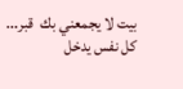بيت لا يجمعني بك  قبر...
كل نفس يدخل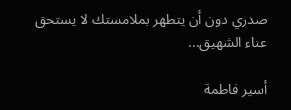صدري دون أن يتطهر بملامستك لا يستحق عناء الشهيق...

أسير فاطمة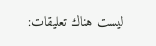ليست هناك تعليقات: